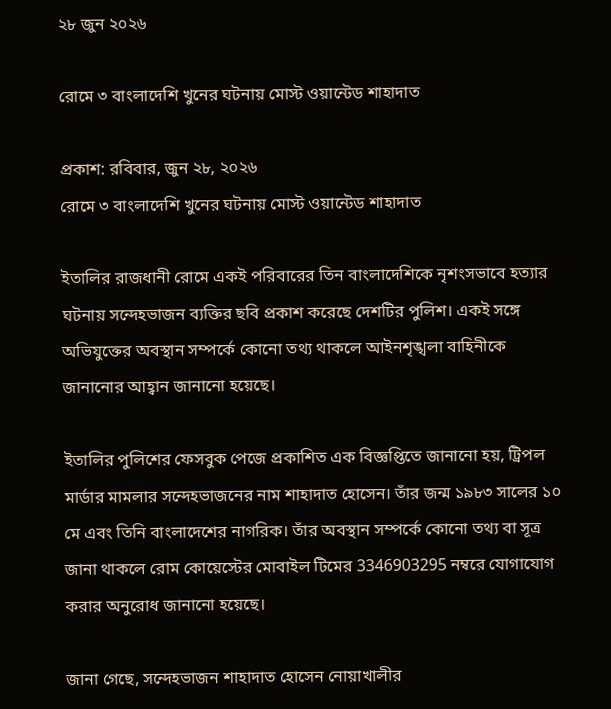২৮ জুন ২০২৬

রোমে ৩ বাংলাদেশি খুনের ঘটনায় মোস্ট ওয়ান্টেড শাহাদাত

প্রকাশ: রবিবার, জুন ২৮, ২০২৬
রোমে ৩ বাংলাদেশি খুনের ঘটনায় মোস্ট ওয়ান্টেড শাহাদাত

ইতালির রাজধানী রোমে একই পরিবারের তিন বাংলাদেশিকে নৃশংসভাবে হত্যার ঘটনায় সন্দেহভাজন ব্যক্তির ছবি প্রকাশ করেছে দেশটির পুলিশ। একই সঙ্গে অভিযুক্তের অবস্থান সম্পর্কে কোনো তথ্য থাকলে আইনশৃঙ্খলা বাহিনীকে জানানোর আহ্বান জানানো হয়েছে।

ইতালির পুলিশের ফেসবুক পেজে প্রকাশিত এক বিজ্ঞপ্তিতে জানানো হয়, ট্রিপল মার্ডার মামলার সন্দেহভাজনের নাম শাহাদাত হোসেন। তাঁর জন্ম ১৯৮৩ সালের ১০ মে এবং তিনি বাংলাদেশের নাগরিক। তাঁর অবস্থান সম্পর্কে কোনো তথ্য বা সূত্র জানা থাকলে রোম কোয়েস্টের মোবাইল টিমের 3346903295 নম্বরে যোগাযোগ করার অনুরোধ জানানো হয়েছে।

জানা গেছে, সন্দেহভাজন শাহাদাত হোসেন নোয়াখালীর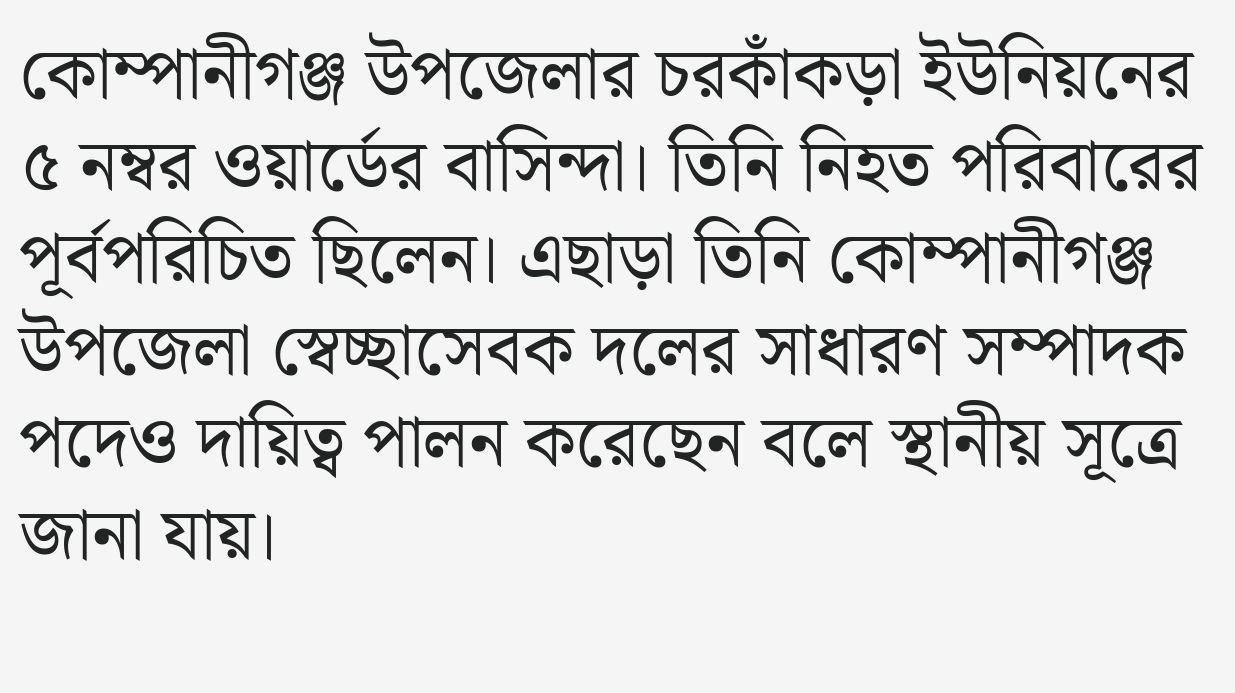কোম্পানীগঞ্জ উপজেলার চরকাঁকড়া ইউনিয়নের ৫ নম্বর ওয়ার্ডের বাসিন্দা। তিনি নিহত পরিবারের পূর্বপরিচিত ছিলেন। এছাড়া তিনি কোম্পানীগঞ্জ উপজেলা স্বেচ্ছাসেবক দলের সাধারণ সম্পাদক পদেও দায়িত্ব পালন করেছেন বলে স্থানীয় সূত্রে জানা যায়।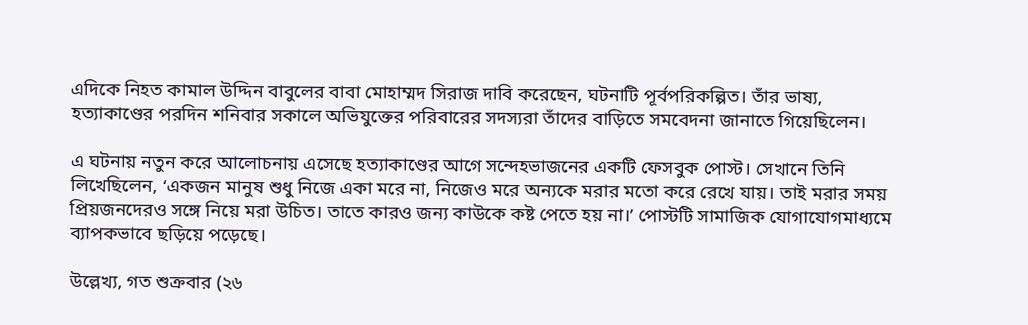এদিকে নিহত কামাল উদ্দিন বাবুলের বাবা মোহাম্মদ সিরাজ দাবি করেছেন, ঘটনাটি পূর্বপরিকল্পিত। তাঁর ভাষ্য, হত্যাকাণ্ডের পরদিন শনিবার সকালে অভিযুক্তের পরিবারের সদস্যরা তাঁদের বাড়িতে সমবেদনা জানাতে গিয়েছিলেন।

এ ঘটনায় নতুন করে আলোচনায় এসেছে হত্যাকাণ্ডের আগে সন্দেহভাজনের একটি ফেসবুক পোস্ট। সেখানে তিনি লিখেছিলেন, ‘একজন মানুষ শুধু নিজে একা মরে না, নিজেও মরে অন্যকে মরার মতো করে রেখে যায়। তাই মরার সময় প্রিয়জনদেরও সঙ্গে নিয়ে মরা উচিত। তাতে কারও জন্য কাউকে কষ্ট পেতে হয় না।’ পোস্টটি সামাজিক যোগাযোগমাধ্যমে ব্যাপকভাবে ছড়িয়ে পড়েছে।

উল্লেখ্য, গত শুক্রবার (২৬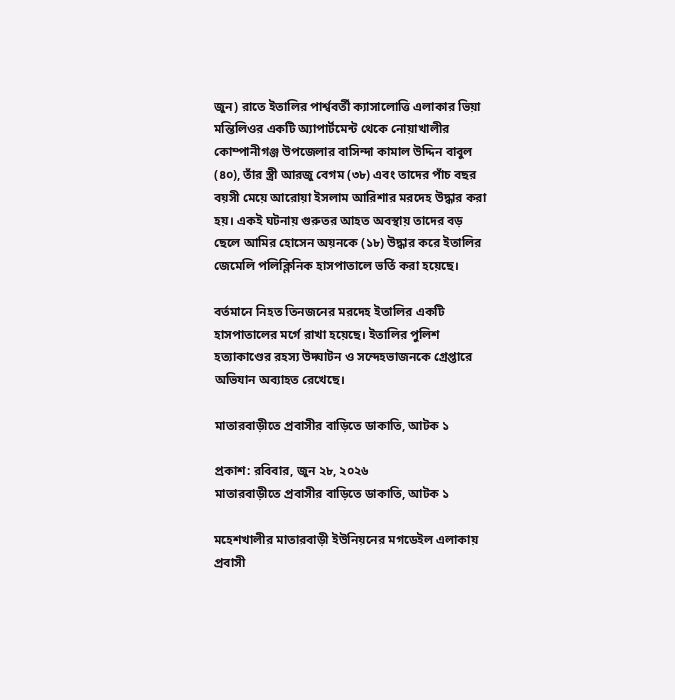জুন) রাতে ইতালির পার্শ্ববর্তী ক্যাসালোত্তি এলাকার ভিয়া মন্তিলিওর একটি অ্যাপার্টমেন্ট থেকে নোয়াখালীর কোম্পানীগঞ্জ উপজেলার বাসিন্দা কামাল উদ্দিন বাবুল (৪০), তাঁর স্ত্রী আরজু বেগম (৩৮) এবং তাদের পাঁচ বছর বয়সী মেয়ে আরোয়া ইসলাম আরিশার মরদেহ উদ্ধার করা হয়। একই ঘটনায় গুরুতর আহত অবস্থায় তাদের বড় ছেলে আমির হোসেন অয়নকে (১৮) উদ্ধার করে ইতালির জেমেলি পলিক্লিনিক হাসপাতালে ভর্তি করা হয়েছে।

বর্তমানে নিহত তিনজনের মরদেহ ইতালির একটি হাসপাতালের মর্গে রাখা হয়েছে। ইতালির পুলিশ হত্যাকাণ্ডের রহস্য উদ্ঘাটন ও সন্দেহভাজনকে গ্রেপ্তারে অভিযান অব্যাহত রেখেছে।

মাতারবাড়ীতে প্রবাসীর বাড়িতে ডাকাতি, আটক ১

প্রকাশ: রবিবার, জুন ২৮, ২০২৬
মাতারবাড়ীতে প্রবাসীর বাড়িতে ডাকাতি, আটক ১

মহেশখালীর মাতারবাড়ী ইউনিয়নের মগডেইল এলাকায় প্রবাসী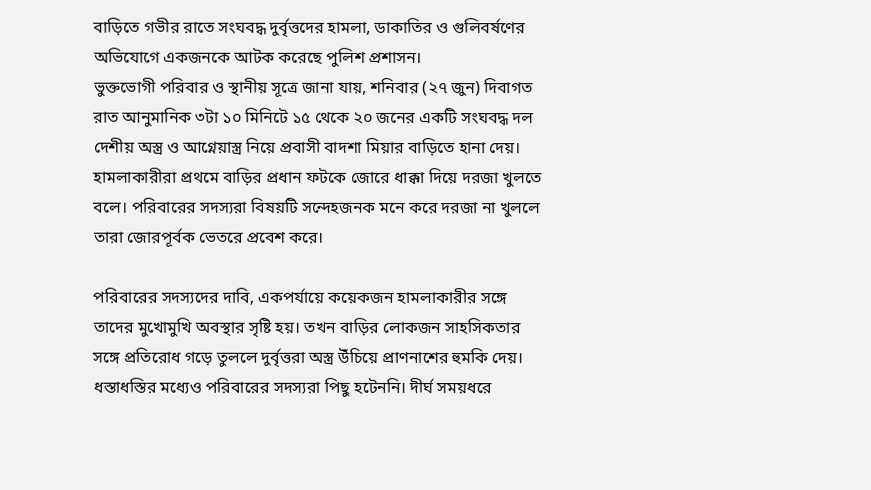বাড়িতে গভীর রাতে সংঘবদ্ধ দুর্বৃত্তদের হামলা, ডাকাতির ও গুলিবর্ষণের অভিযোগে একজনকে আটক করেছে পুলিশ প্রশাসন।
ভুক্তভোগী পরিবার ও স্থানীয় সূত্রে জানা যায়, শনিবার (২৭ জুন) দিবাগত রাত আনুমানিক ৩টা ১০ মিনিটে ১৫ থেকে ২০ জনের একটি সংঘবদ্ধ দল দেশীয় অস্ত্র ও আগ্নেয়াস্ত্র নিয়ে প্রবাসী বাদশা মিয়ার বাড়িতে হানা দেয়। হামলাকারীরা প্রথমে বাড়ির প্রধান ফটকে জোরে ধাক্কা দিয়ে দরজা খুলতে বলে। পরিবারের সদস্যরা বিষয়টি সন্দেহজনক মনে করে দরজা না খুললে তারা জোরপূর্বক ভেতরে প্রবেশ করে।

পরিবারের সদস্যদের দাবি, একপর্যায়ে কয়েকজন হামলাকারীর সঙ্গে তাদের মুখোমুখি অবস্থার সৃষ্টি হয়। তখন বাড়ির লোকজন সাহসিকতার সঙ্গে প্রতিরোধ গড়ে তুললে দুর্বৃত্তরা অস্ত্র উঁচিয়ে প্রাণনাশের হুমকি দেয়। ধস্তাধস্তির মধ্যেও পরিবারের সদস্যরা পিছু হটেননি। দীর্ঘ সময়ধরে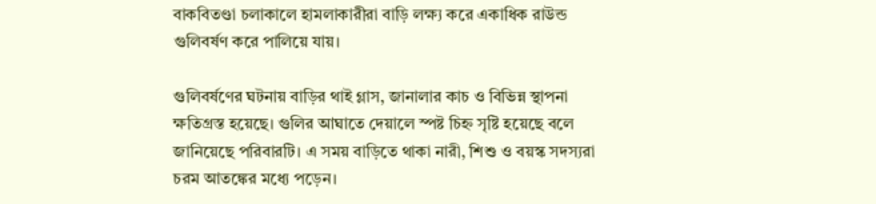বাকবিতণ্ডা চলাকালে হামলাকারীরা বাড়ি লক্ষ্য করে একাধিক রাউন্ড গুলিবর্ষণ করে পালিয়ে যায়।

গুলিবর্ষণের ঘটনায় বাড়ির থাই গ্লাস, জানালার কাচ ও বিভিন্ন স্থাপনা ক্ষতিগ্রস্ত হয়েছে। গুলির আঘাতে দেয়ালে স্পষ্ট চিহ্ন সৃষ্টি হয়েছে বলে জানিয়েছে পরিবারটি। এ সময় বাড়িতে থাকা নারী, শিশু ও বয়স্ক সদস্যরা চরম আতঙ্কের মধ্যে পড়েন।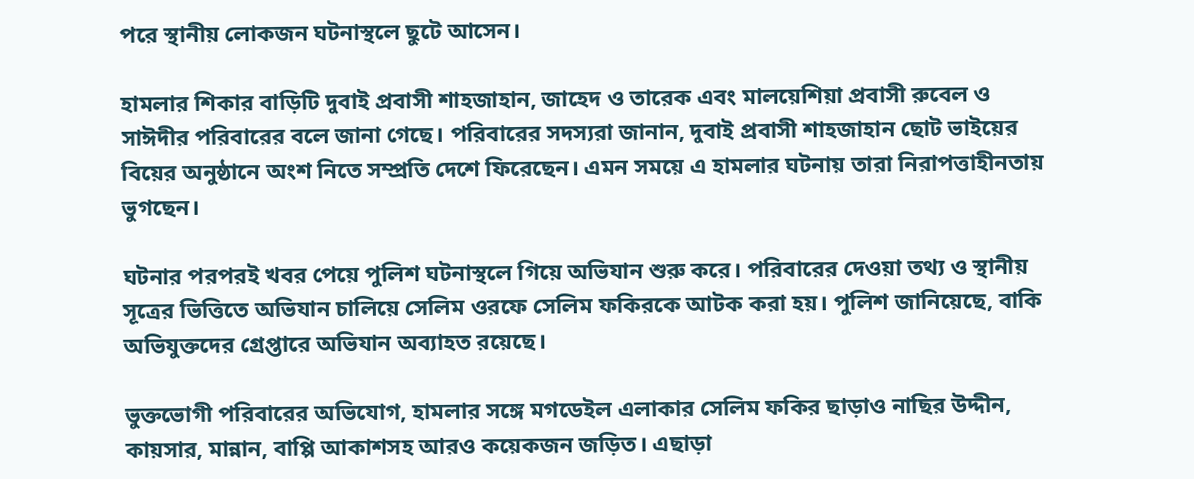পরে স্থানীয় লোকজন ঘটনাস্থলে ছুটে আসেন।

হামলার শিকার বাড়িটি দুবাই প্রবাসী শাহজাহান, জাহেদ ও তারেক এবং মালয়েশিয়া প্রবাসী রুবেল ও সাঈদীর পরিবারের বলে জানা গেছে। পরিবারের সদস্যরা জানান, দুবাই প্রবাসী শাহজাহান ছোট ভাইয়ের বিয়ের অনুষ্ঠানে অংশ নিতে সম্প্রতি দেশে ফিরেছেন। এমন সময়ে এ হামলার ঘটনায় তারা নিরাপত্তাহীনতায় ভুগছেন।

ঘটনার পরপরই খবর পেয়ে পুলিশ ঘটনাস্থলে গিয়ে অভিযান শুরু করে। পরিবারের দেওয়া তথ্য ও স্থানীয় সূত্রের ভিত্তিতে অভিযান চালিয়ে সেলিম ওরফে সেলিম ফকিরকে আটক করা হয়। পুলিশ জানিয়েছে, বাকি অভিযুক্তদের গ্রেপ্তারে অভিযান অব্যাহত রয়েছে।

ভুক্তভোগী পরিবারের অভিযোগ, হামলার সঙ্গে মগডেইল এলাকার সেলিম ফকির ছাড়াও নাছির উদ্দীন, কায়সার, মান্নান, বাপ্পি আকাশসহ আরও কয়েকজন জড়িত। এছাড়া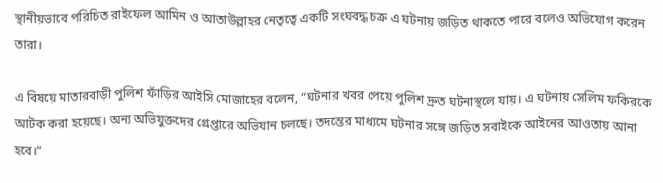স্থানীয়ভাবে পরিচিত রাইফেল আমিন ও আতাউল্লাহর নেতৃত্বে একটি সংঘবদ্ধ চক্র এ ঘটনায় জড়িত থাকতে পারে বলেও অভিযোগ করেন তারা।

এ বিষয়ে মাতারবাড়ী পুলিশ ফাঁড়ির আইসি মোজাহের বলেন, “ঘটনার খবর পেয়ে পুলিশ দ্রুত ঘটনাস্থলে যায়। এ ঘটনায় সেলিম ফকিরকে আটক করা হয়েছে। অন্য অভিযুক্তদের গ্রেপ্তারে অভিযান চলছে। তদন্তের মাধ্যমে ঘটনার সঙ্গে জড়িত সবাইকে আইনের আওতায় আনা হবে।”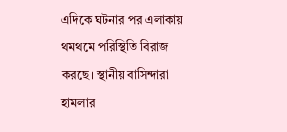এদিকে ঘটনার পর এলাকায় থমথমে পরিস্থিতি বিরাজ করছে। স্থানীয় বাসিন্দারা হামলার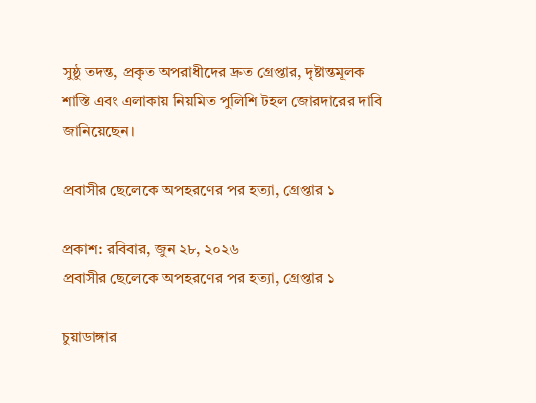সুষ্ঠু তদন্ত, প্রকৃত অপরাধীদের দ্রুত গ্রেপ্তার, দৃষ্টান্তমূলক শাস্তি এবং এলাকায় নিয়মিত পুলিশি টহল জোরদারের দাবি জানিয়েছেন।

প্রবাসীর ছেলেকে অপহরণের পর হত্যা, গ্রেপ্তার ১

প্রকাশ: রবিবার, জুন ২৮, ২০২৬
প্রবাসীর ছেলেকে অপহরণের পর হত্যা, গ্রেপ্তার ১

চুয়াডাঙ্গার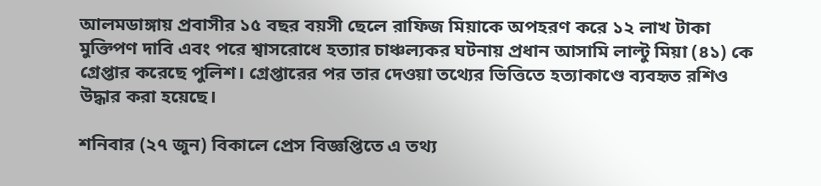আলমডাঙ্গায় প্রবাসীর ১৫ বছর বয়সী ছেলে রাফিজ মিয়াকে অপহরণ করে ১২ লাখ টাকা মুক্তিপণ দাবি এবং পরে শ্বাসরোধে হত্যার চাঞ্চল্যকর ঘটনায় প্রধান আসামি লাল্টু মিয়া (৪১) কে গ্রেপ্তার করেছে পুলিশ। গ্রেপ্তারের পর তার দেওয়া তথ্যের ভিত্তিতে হত্যাকাণ্ডে ব্যবহৃত রশিও উদ্ধার করা হয়েছে।

শনিবার (২৭ জুন) বিকালে প্রেস বিজ্ঞপ্তিতে এ তথ্য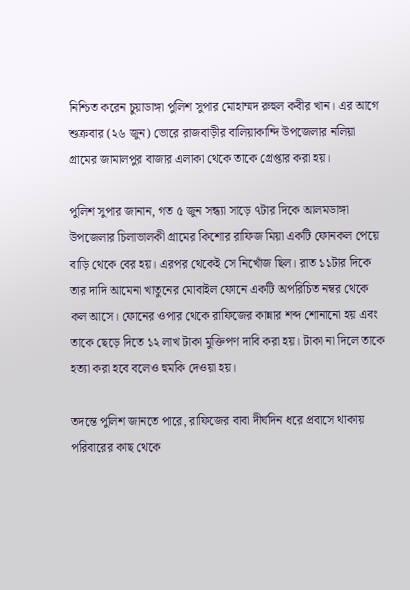নিশ্চিত করেন চুয়াডাঙ্গা পুলিশ সুপার মোহাম্মদ রুহুল কবীর খান। এর আগে শুক্রবার (২৬ জুন) ভোরে রাজবাড়ীর বালিয়াকান্দি উপজেলার নলিয়া গ্রামের জামালপুর বাজার এলাকা থেকে তাকে গ্রেপ্তার করা হয়।

পুলিশ সুপার জানান, গত ৫ জুন সন্ধ্যা সাড়ে ৭টার দিকে আলমডাঙ্গা উপজেলার চিলাভালকী গ্রামের কিশোর রাফিজ মিয়া একটি ফোনকল পেয়ে বাড়ি থেকে বের হয়। এরপর থেকেই সে নিখোঁজ ছিল। রাত ১১টার দিকে তার দাদি আমেনা খাতুনের মোবাইল ফোনে একটি অপরিচিত নম্বর থেকে কল আসে। ফোনের ওপার থেকে রাফিজের কান্নার শব্দ শোনানো হয় এবং তাকে ছেড়ে দিতে ১২ লাখ টাকা মুক্তিপণ দাবি করা হয়। টাকা না দিলে তাকে হত্যা করা হবে বলেও হুমকি দেওয়া হয়।

তদন্তে পুলিশ জানতে পারে, রাফিজের বাবা দীর্ঘদিন ধরে প্রবাসে থাকায় পরিবারের কাছ থেকে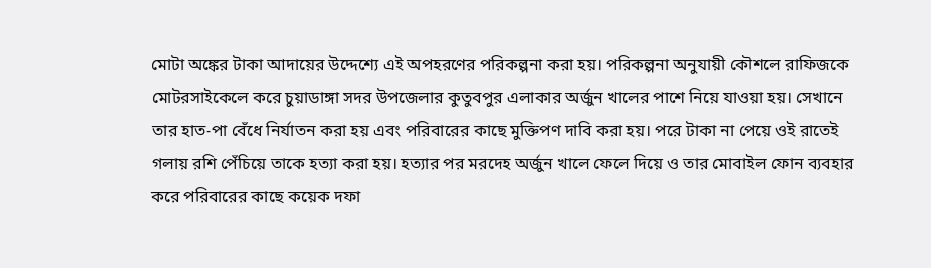মোটা অঙ্কের টাকা আদায়ের উদ্দেশ্যে এই অপহরণের পরিকল্পনা করা হয়। পরিকল্পনা অনুযায়ী কৌশলে রাফিজকে মোটরসাইকেলে করে চুয়াডাঙ্গা সদর উপজেলার কুতুবপুর এলাকার অর্জুন খালের পাশে নিয়ে যাওয়া হয়। সেখানে তার হাত-পা বেঁধে নির্যাতন করা হয় এবং পরিবারের কাছে মুক্তিপণ দাবি করা হয়। পরে টাকা না পেয়ে ওই রাতেই গলায় রশি পেঁচিয়ে তাকে হত্যা করা হয়। হত্যার পর মরদেহ অর্জুন খালে ফেলে দিয়ে ও তার মোবাইল ফোন ব্যবহার করে পরিবারের কাছে কয়েক দফা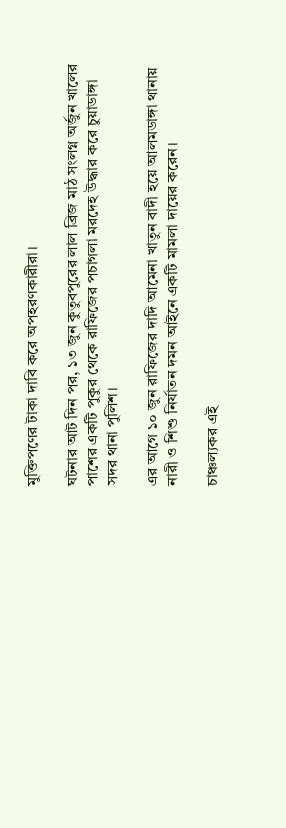মুক্তিপণের টাকা দাবি করে অপহরণকারীরা।

ঘটনার আট দিন পর, ১৩ জুন কুতুবপুরের লাল ব্রিজ মাঠ সংলগ্ন অর্জুন খালের পাশের একটি পুকুর থেকে রাফিজের পচাগলা মরদেহ উদ্ধার করে চুয়াডাঙ্গা সদর থানা পুলিশ।

এর আগে ১০ জুন রাফিজের দাদি আমেনা খাতুন বাদী হয়ে আলমডাঙ্গা থানায় নারী ও শিশু নির্যাতন দমন আইনে একটি মামলা দায়ের করেন।

চাঞ্চল্যকর এই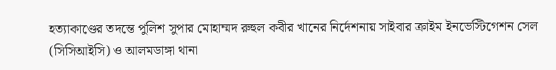হত্যাকাণ্ডের তদন্তে পুলিশ সুপার মোহাম্মদ রুহুল কবীর খানের নির্দেশনায় সাইবার ক্রাইম ইনভেস্টিগেশন সেল (সিসিআইসি) ও আলমডাঙ্গা থানা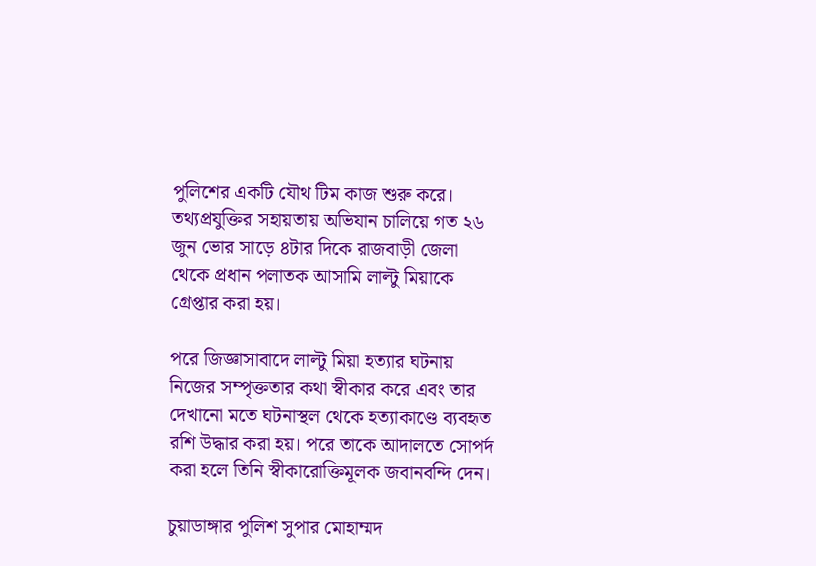পুলিশের একটি যৌথ টিম কাজ শুরু করে। তথ্যপ্রযুক্তির সহায়তায় অভিযান চালিয়ে গত ২৬ জুন ভোর সাড়ে ৪টার দিকে রাজবাড়ী জেলা থেকে প্রধান পলাতক আসামি লাল্টু মিয়াকে গ্রেপ্তার করা হয়।

পরে জিজ্ঞাসাবাদে লাল্টু মিয়া হত্যার ঘটনায় নিজের সম্পৃক্ততার কথা স্বীকার করে এবং তার দেখানো মতে ঘটনাস্থল থেকে হত্যাকাণ্ডে ব্যবহৃত রশি উদ্ধার করা হয়। পরে তাকে আদালতে সোপর্দ করা হলে তিনি স্বীকারোক্তিমূলক জবানবন্দি দেন।

চুয়াডাঙ্গার পুলিশ সুপার মোহাম্মদ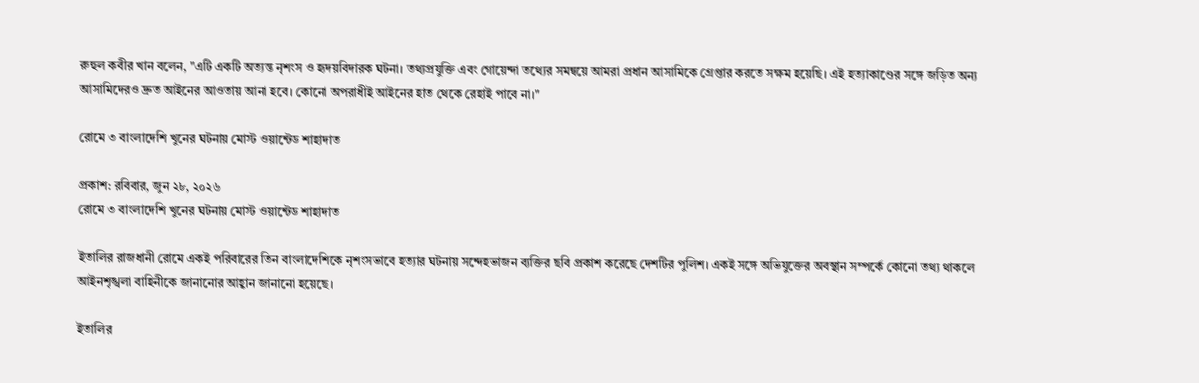রুহুল কবীর খান বলেন, "এটি একটি অত্যন্ত নৃশংস ও হৃদয়বিদারক ঘটনা। তথ্যপ্রযুক্তি এবং গোয়েন্দা তথ্যের সমন্বয়ে আমরা প্রধান আসামিকে গ্রেপ্তার করতে সক্ষম হয়েছি। এই হত্যাকাণ্ডের সঙ্গে জড়িত অন্য আসামিদেরও দ্রুত আইনের আওতায় আনা হবে। কোনো অপরাধীই আইনের হাত থেকে রেহাই পাবে না।"

রোমে ৩ বাংলাদেশি খুনের ঘটনায় মোস্ট ওয়ান্টেড শাহাদাত

প্রকাশ: রবিবার, জুন ২৮, ২০২৬
রোমে ৩ বাংলাদেশি খুনের ঘটনায় মোস্ট ওয়ান্টেড শাহাদাত

ইতালির রাজধানী রোমে একই পরিবারের তিন বাংলাদেশিকে নৃশংসভাবে হত্যার ঘটনায় সন্দেহভাজন ব্যক্তির ছবি প্রকাশ করেছে দেশটির পুলিশ। একই সঙ্গে অভিযুক্তের অবস্থান সম্পর্কে কোনো তথ্য থাকলে আইনশৃঙ্খলা বাহিনীকে জানানোর আহ্বান জানানো হয়েছে।

ইতালির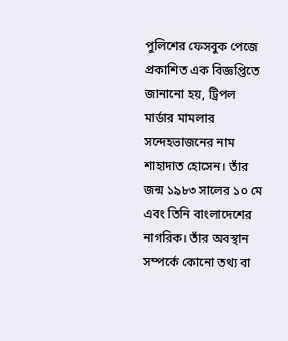পুলিশের ফেসবুক পেজে প্রকাশিত এক বিজ্ঞপ্তিতে জানানো হয়, ট্রিপল মার্ডার মামলার সন্দেহভাজনের নাম শাহাদাত হোসেন। তাঁর জন্ম ১৯৮৩ সালের ১০ মে এবং তিনি বাংলাদেশের নাগরিক। তাঁর অবস্থান সম্পর্কে কোনো তথ্য বা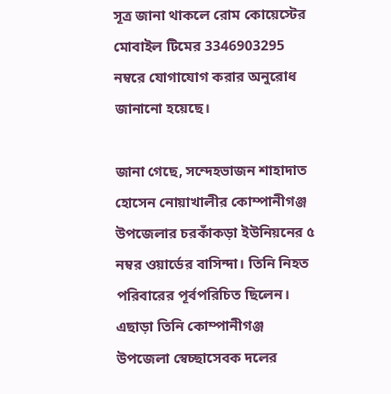সূত্র জানা থাকলে রোম কোয়েস্টের মোবাইল টিমের 3346903295 নম্বরে যোগাযোগ করার অনুরোধ জানানো হয়েছে।

জানা গেছে, সন্দেহভাজন শাহাদাত হোসেন নোয়াখালীর কোম্পানীগঞ্জ উপজেলার চরকাঁকড়া ইউনিয়নের ৫ নম্বর ওয়ার্ডের বাসিন্দা। তিনি নিহত পরিবারের পূর্বপরিচিত ছিলেন। এছাড়া তিনি কোম্পানীগঞ্জ উপজেলা স্বেচ্ছাসেবক দলের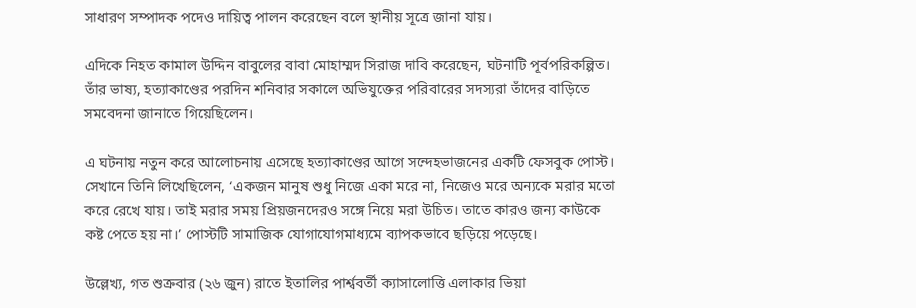সাধারণ সম্পাদক পদেও দায়িত্ব পালন করেছেন বলে স্থানীয় সূত্রে জানা যায়।

এদিকে নিহত কামাল উদ্দিন বাবুলের বাবা মোহাম্মদ সিরাজ দাবি করেছেন, ঘটনাটি পূর্বপরিকল্পিত। তাঁর ভাষ্য, হত্যাকাণ্ডের পরদিন শনিবার সকালে অভিযুক্তের পরিবারের সদস্যরা তাঁদের বাড়িতে সমবেদনা জানাতে গিয়েছিলেন।

এ ঘটনায় নতুন করে আলোচনায় এসেছে হত্যাকাণ্ডের আগে সন্দেহভাজনের একটি ফেসবুক পোস্ট। সেখানে তিনি লিখেছিলেন, ‘একজন মানুষ শুধু নিজে একা মরে না, নিজেও মরে অন্যকে মরার মতো করে রেখে যায়। তাই মরার সময় প্রিয়জনদেরও সঙ্গে নিয়ে মরা উচিত। তাতে কারও জন্য কাউকে কষ্ট পেতে হয় না।’ পোস্টটি সামাজিক যোগাযোগমাধ্যমে ব্যাপকভাবে ছড়িয়ে পড়েছে।

উল্লেখ্য, গত শুক্রবার (২৬ জুন) রাতে ইতালির পার্শ্ববর্তী ক্যাসালোত্তি এলাকার ভিয়া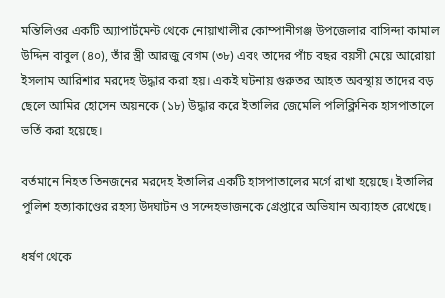মন্তিলিওর একটি অ্যাপার্টমেন্ট থেকে নোয়াখালীর কোম্পানীগঞ্জ উপজেলার বাসিন্দা কামাল উদ্দিন বাবুল (৪০), তাঁর স্ত্রী আরজু বেগম (৩৮) এবং তাদের পাঁচ বছর বয়সী মেয়ে আরোয়া ইসলাম আরিশার মরদেহ উদ্ধার করা হয়। একই ঘটনায় গুরুতর আহত অবস্থায় তাদের বড় ছেলে আমির হোসেন অয়নকে (১৮) উদ্ধার করে ইতালির জেমেলি পলিক্লিনিক হাসপাতালে ভর্তি করা হয়েছে।

বর্তমানে নিহত তিনজনের মরদেহ ইতালির একটি হাসপাতালের মর্গে রাখা হয়েছে। ইতালির পুলিশ হত্যাকাণ্ডের রহস্য উদ্ঘাটন ও সন্দেহভাজনকে গ্রেপ্তারে অভিযান অব্যাহত রেখেছে।

ধর্ষণ থেকে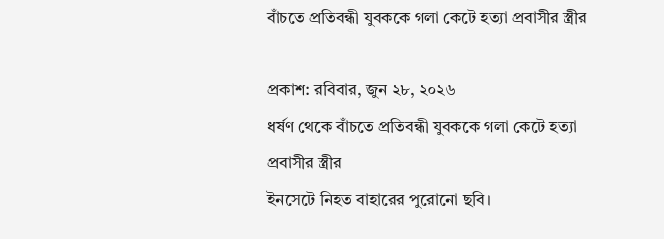বাঁচতে প্রতিবন্ধী যুবককে গলা কেটে হত্যা প্রবাসীর স্ত্রীর

প্রকাশ: রবিবার, জুন ২৮, ২০২৬
ধর্ষণ থেকে বাঁচতে প্রতিবন্ধী যুবককে গলা কেটে হত্যা প্রবাসীর স্ত্রীর
ইনসেটে নিহত বাহারের পুরোনো ছবি।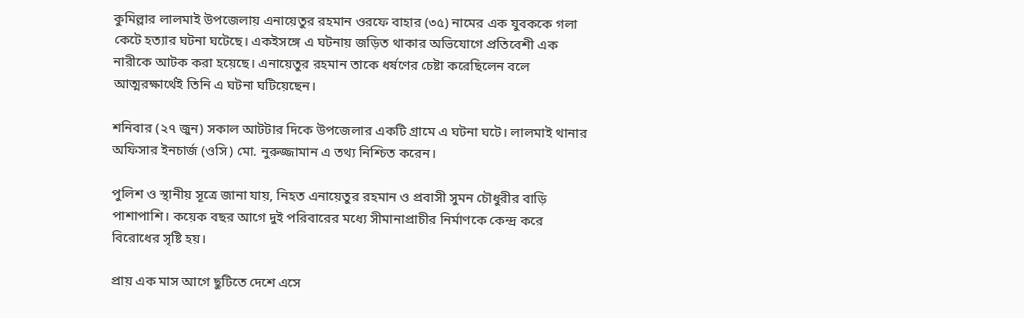কুমিল্লার লালমাই উপজেলায় এনায়েতুর রহমান ওরফে বাহার (৩৫) নামের এক যুবককে গলা কেটে হত্যার ঘটনা ঘটেছে। একইসঙ্গে এ ঘটনায় জড়িত থাকার অভিযোগে প্রতিবেশী এক নারীকে আটক করা হয়েছে। এনায়েতুর রহমান তাকে ধর্ষণের চেষ্টা করেছিলেন বলে আত্মরক্ষার্থেই তিনি এ ঘটনা ঘটিয়েছেন।

শনিবার (২৭ জুন) সকাল আটটার দিকে উপজেলার একটি গ্রামে এ ঘটনা ঘটে। লালমাই থানার অফিসার ইনচার্জ (ওসি) মো. নুরুজ্জামান এ তথ্য নিশ্চিত করেন।

পুলিশ ও স্থানীয় সূত্রে জানা যায়, নিহত এনায়েতুর রহমান ও প্রবাসী সুমন চৌধুরীর বাড়ি পাশাপাশি। কয়েক বছর আগে দুই পরিবারের মধ্যে সীমানাপ্রাচীর নির্মাণকে কেন্দ্র করে বিরোধের সৃষ্টি হয়।

প্রায় এক মাস আগে ছুটিতে দেশে এসে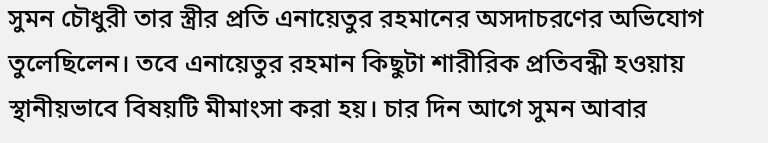সুমন চৌধুরী তার স্ত্রীর প্রতি এনায়েতুর রহমানের অসদাচরণের অভিযোগ তুলেছিলেন। তবে এনায়েতুর রহমান কিছুটা শারীরিক প্রতিবন্ধী হওয়ায় স্থানীয়ভাবে বিষয়টি মীমাংসা করা হয়। চার দিন আগে সুমন আবার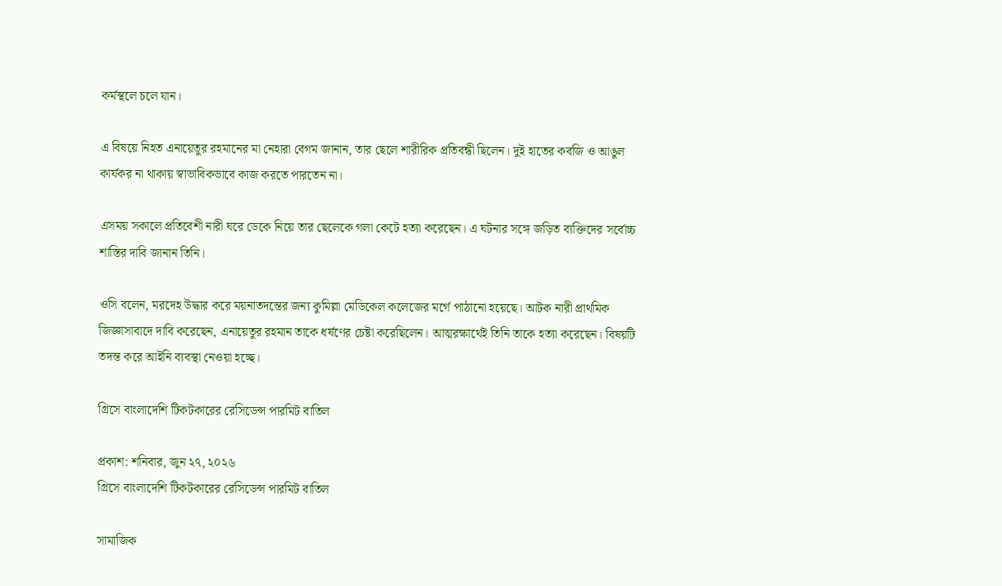কর্মস্থলে চলে যান।

এ বিষয়ে নিহত এনায়েতুর রহমানের মা নেহারা বেগম জানান, তার ছেলে শারীরিক প্রতিবন্ধী ছিলেন। দুই হাতের কবজি ও আঙুল কার্যকর না থাকায় স্বাভাবিকভাবে কাজ করতে পারতেন না।

এসময় সকালে প্রতিবেশী নারী ঘরে ডেকে নিয়ে তার ছেলেকে গলা কেটে হত্যা করেছেন। এ ঘটনার সঙ্গে জড়িত ব্যক্তিদের সর্বোচ্চ শাস্তির দাবি জানান তিনি।

ওসি বলেন, মরদেহ উদ্ধার করে ময়নাতদন্তের জন্য কুমিল্লা মেডিকেল কলেজের মর্গে পাঠানো হয়েছে। আটক নারী প্রাথমিক জিজ্ঞাসাবাদে দাবি করেছেন, এনায়েতুর রহমান তাকে ধর্ষণের চেষ্টা করেছিলেন। আত্মরক্ষার্থেই তিনি তাকে হত্যা করেছেন। বিষয়টি তদন্ত করে আইনি ব্যবস্থা নেওয়া হচ্ছে।

গ্রিসে বাংলাদেশি টিকটকারের রেসিডেন্স পারমিট বাতিল

প্রকাশ: শনিবার, জুন ২৭, ২০২৬
গ্রিসে বাংলাদেশি টিকটকারের রেসিডেন্স পারমিট বাতিল

সামাজিক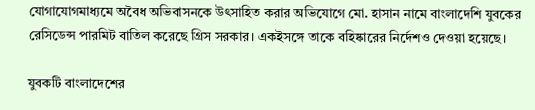যোগাযোগমাধ্যমে অবৈধ অভিবাসনকে উৎসাহিত করার অভিযোগে মো. হাসান নামে বাংলাদেশি যুবকের রেসিডেন্স পারমিট বাতিল করেছে গ্রিস সরকার। একইসঙ্গে তাকে বহিষ্কারের নির্দেশও দেওয়া হয়েছে।

যুবকটি বাংলাদেশের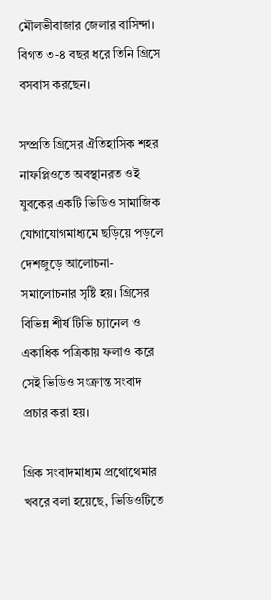মৌলভীবাজার জেলার বাসিন্দা। বিগত ৩-৪ বছর ধরে তিনি গ্রিসে বসবাস করছেন।

সম্প্রতি গ্রিসের ঐতিহাসিক শহর নাফপ্লিওতে অবস্থানরত ওই যুবকের একটি ভিডিও সামাজিক যোগাযোগমাধ্যমে ছড়িয়ে পড়লে দেশজুড়ে আলোচনা-সমালোচনার সৃষ্টি হয়। গ্রিসের বিভিন্ন শীর্ষ টিভি চ্যানেল ও একাধিক পত্রিকায় ফলাও করে সেই ভিডিও সংক্রান্ত সংবাদ প্রচার করা হয়।

গ্রিক সংবাদমাধ্যম প্রথোথেমার খবরে বলা হয়েছে, ভিডিওটিতে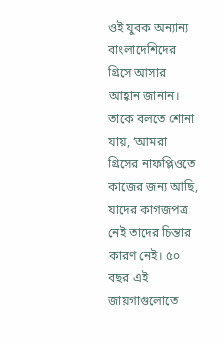ওই যুবক অন্যান্য বাংলাদেশিদের গ্রিসে আসার আহ্বান জানান। তাকে বলতে শোনা যায়, ‘আমরা গ্রিসের নাফপ্লিওতে কাজের জন্য আছি, যাদের কাগজপত্র নেই তাদের চিন্তার কারণ নেই। ৫০ বছর এই জায়গাগুলোতে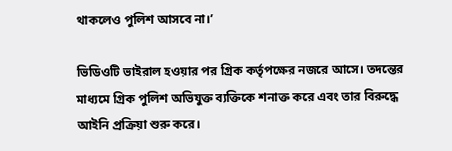থাকলেও পুলিশ আসবে না।’

ভিডিওটি ভাইরাল হওয়ার পর গ্রিক কর্তৃপক্ষের নজরে আসে। তদন্তের মাধ্যমে গ্রিক পুলিশ অভিযুক্ত ব্যক্তিকে শনাক্ত করে এবং তার বিরুদ্ধে আইনি প্রক্রিয়া শুরু করে।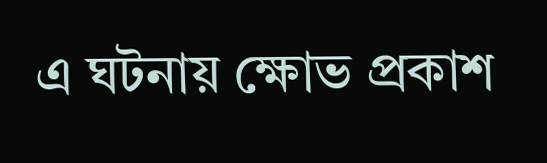এ ঘটনায় ক্ষোভ প্রকাশ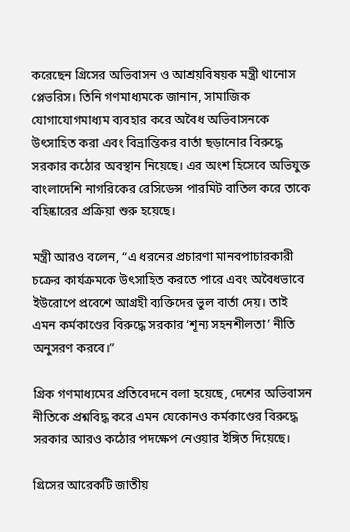করেছেন গ্রিসের অভিবাসন ও আশ্রয়বিষয়ক মন্ত্রী থানোস প্লেভরিস। তিনি গণমাধ্যমকে জানান, সামাজিক যোগাযোগমাধ্যম ব্যবহার করে অবৈধ অভিবাসনকে উৎসাহিত করা এবং বিভ্রান্তিকর বার্তা ছড়ানোর বিরুদ্ধে সরকার কঠোর অবস্থান নিয়েছে। এর অংশ হিসেবে অভিযুক্ত বাংলাদেশি নাগরিকের রেসিডেন্স পারমিট বাতিল করে তাকে বহিষ্কারের প্রক্রিয়া শুরু হয়েছে।

মন্ত্রী আরও বলেন, “এ ধরনের প্রচারণা মানবপাচারকারী চক্রের কার্যক্রমকে উৎসাহিত করতে পারে এবং অবৈধভাবে ইউরোপে প্রবেশে আগ্রহী ব্যক্তিদের ভুল বার্তা দেয়। তাই এমন কর্মকাণ্ডের বিরুদ্ধে সরকার ‘শূন্য সহনশীলতা’ নীতি অনুসরণ করবে।”

গ্রিক গণমাধ্যমের প্রতিবেদনে বলা হয়েছে, দেশের অভিবাসন নীতিকে প্রশ্নবিদ্ধ করে এমন যেকোনও কর্মকাণ্ডের বিরুদ্ধে সরকার আরও কঠোর পদক্ষেপ নেওয়ার ইঙ্গিত দিয়েছে।

গ্রিসের আরেকটি জাতীয়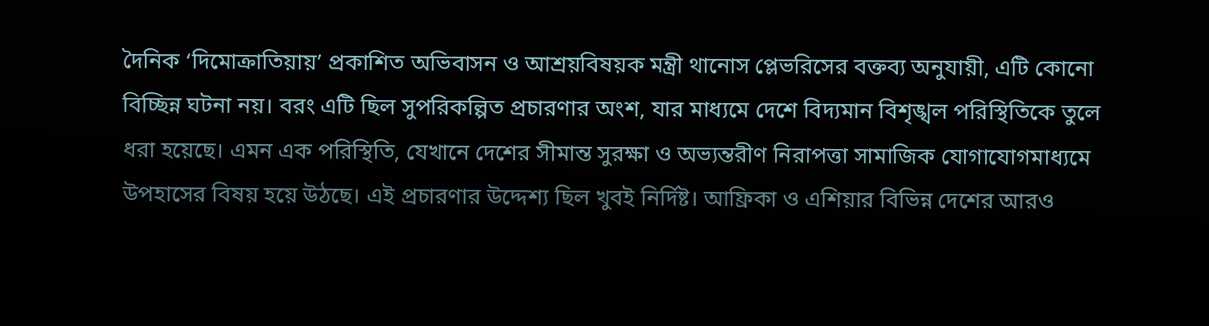দৈনিক ‌‘দিমোক্রাতিয়ায়’ প্রকাশিত অভিবাসন ও আশ্রয়বিষয়ক মন্ত্রী থানোস প্লেভরিসের বক্তব্য অনুযায়ী, এটি কোনো বিচ্ছিন্ন ঘটনা নয়। বরং এটি ছিল সুপরিকল্পিত প্রচারণার অংশ, যার মাধ্যমে দেশে বিদ্যমান বিশৃঙ্খল পরিস্থিতিকে তুলে ধরা হয়েছে। এমন এক পরিস্থিতি, যেখানে দেশের সীমান্ত সুরক্ষা ও অভ্যন্তরীণ নিরাপত্তা সামাজিক যোগাযোগমাধ্যমে উপহাসের বিষয় হয়ে উঠছে। এই প্রচারণার উদ্দেশ্য ছিল খুবই নির্দিষ্ট। আফ্রিকা ও এশিয়ার বিভিন্ন দেশের আরও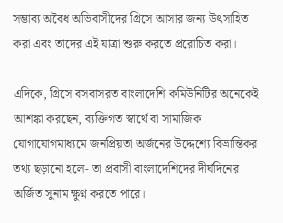সম্ভাব্য অবৈধ অভিবাসীদের গ্রিসে আসার জন্য উৎসাহিত করা এবং তাদের এই যাত্রা শুরু করতে প্ররোচিত করা।

এদিকে, গ্রিসে বসবাসরত বাংলাদেশি কমিউনিটির অনেকেই আশঙ্কা করছেন, ব্যক্তিগত স্বার্থে বা সামাজিক যোগাযোগমাধ্যমে জনপ্রিয়তা অর্জনের উদ্দেশ্যে বিভ্রান্তিকর তথ্য ছড়ানো হলে- তা প্রবাসী বাংলাদেশিদের দীর্ঘদিনের অর্জিত সুনাম ক্ষুণ্ন করতে পারে।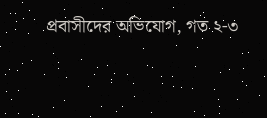প্রবাসীদের অভিযোগ, গত ২-৩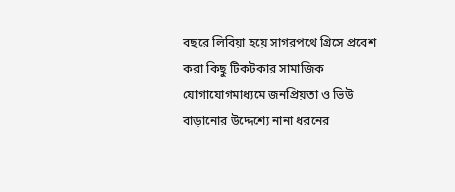বছরে লিবিয়া হয়ে সাগরপথে গ্রিসে প্রবেশ করা কিছু টিকটকার সামাজিক যোগাযোগমাধ্যমে জনপ্রিয়তা ও ভিউ বাড়ানোর উদ্দেশ্যে নানা ধরনের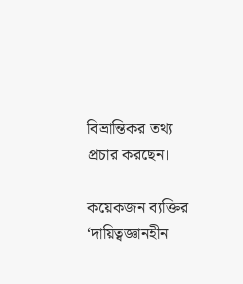বিভ্রান্তিকর তথ্য প্রচার করছেন।

কয়েকজন ব্যক্তির ‘দায়িত্বজ্ঞানহীন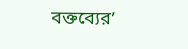বক্তব্যের’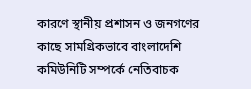কারণে স্থানীয় প্রশাসন ও জনগণের কাছে সামগ্রিকভাবে বাংলাদেশি কমিউনিটি সম্পর্কে নেতিবাচক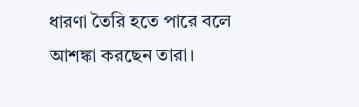ধারণা তৈরি হতে পারে বলে আশঙ্কা করছেন তারা।